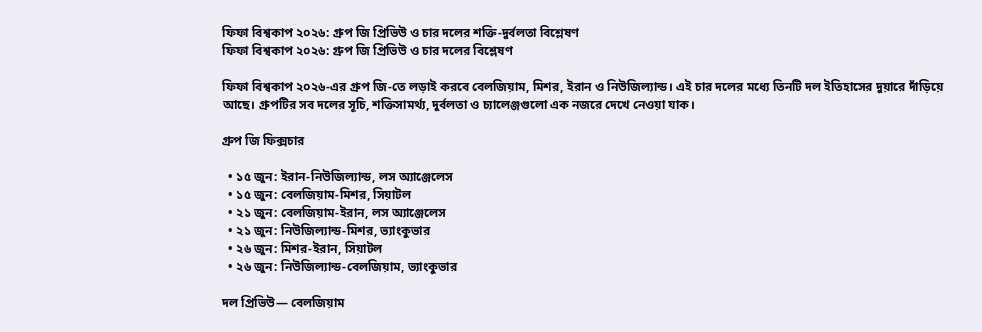ফিফা বিশ্বকাপ ২০২৬: গ্রুপ জি প্রিভিউ ও চার দলের শক্তি-দুর্বলতা বিশ্লেষণ
ফিফা বিশ্বকাপ ২০২৬: গ্রুপ জি প্রিভিউ ও চার দলের বিশ্লেষণ

ফিফা বিশ্বকাপ ২০২৬-এর গ্রুপ জি-তে লড়াই করবে বেলজিয়াম, মিশর, ইরান ও নিউজিল্যান্ড। এই চার দলের মধ্যে তিনটি দল ইতিহাসের দুয়ারে দাঁড়িয়ে আছে। গ্রুপটির সব দলের সূচি, শক্তিসামর্থ্য, দুর্বলতা ও চ্যালেঞ্জগুলো এক নজরে দেখে নেওয়া যাক।

গ্রুপ জি ফিক্সচার

  • ১৫ জুন: ইরান-নিউজিল্যান্ড, লস অ্যাঞ্জেলেস
  • ১৫ জুন: বেলজিয়াম-মিশর, সিয়াটল
  • ২১ জুন: বেলজিয়াম-ইরান, লস অ্যাঞ্জেলেস
  • ২১ জুন: নিউজিল্যান্ড-মিশর, ভ্যাংকুভার
  • ২৬ জুন: মিশর-ইরান, সিয়াটল
  • ২৬ জুন: নিউজিল্যান্ড-বেলজিয়াম, ভ্যাংকুভার

দল প্রিভিউ— বেলজিয়াম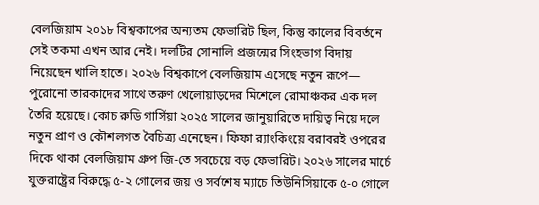বেলজিয়াম ২০১৮ বিশ্বকাপের অন্যতম ফেভারিট ছিল, কিন্তু কালের বিবর্তনে সেই তকমা এখন আর নেই। দলটির সোনালি প্রজন্মের সিংহভাগ বিদায় নিয়েছেন খালি হাতে। ২০২৬ বিশ্বকাপে বেলজিয়াম এসেছে নতুন রূপে— পুরোনো তারকাদের সাথে তরুণ খেলোয়াড়দের মিশেলে রোমাঞ্চকর এক দল তৈরি হয়েছে। কোচ রুডি গার্সিয়া ২০২৫ সালের জানুয়ারিতে দায়িত্ব নিয়ে দলে নতুন প্রাণ ও কৌশলগত বৈচিত্র্য এনেছেন। ফিফা র‍্যাংকিংয়ে বরাবরই ওপরের দিকে থাকা বেলজিয়াম গ্রুপ জি-তে সবচেয়ে বড় ফেভারিট। ২০২৬ সালের মার্চে যুক্তরাষ্ট্রের বিরুদ্ধে ৫-২ গোলের জয় ও সর্বশেষ ম্যাচে তিউনিসিয়াকে ৫-০ গোলে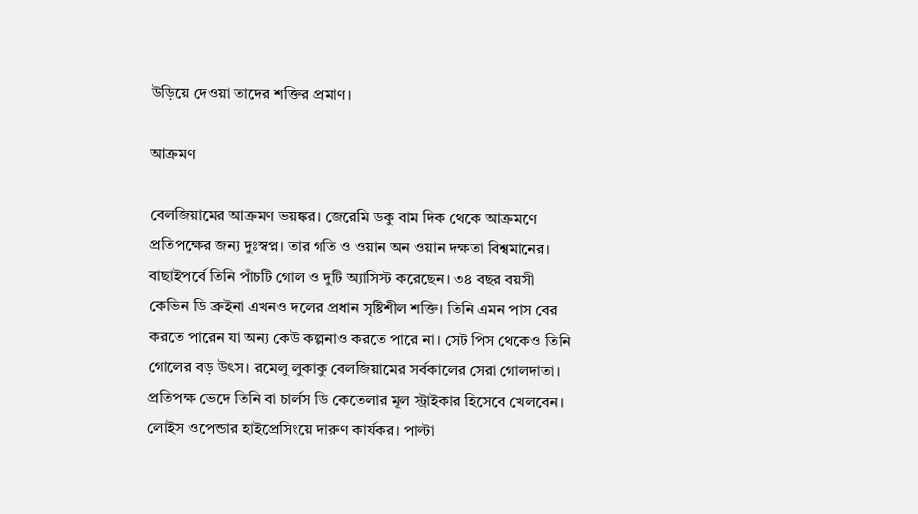উড়িয়ে দেওয়া তাদের শক্তির প্রমাণ।

আক্রমণ

বেলজিয়ামের আক্রমণ ভয়ঙ্কর। জেরেমি ডকু বাম দিক থেকে আক্রমণে প্রতিপক্ষের জন্য দুঃস্বপ্ন। তার গতি ও ওয়ান অন ওয়ান দক্ষতা বিশ্বমানের। বাছাইপর্বে তিনি পাঁচটি গোল ও দুটি অ্যাসিস্ট করেছেন। ৩৪ বছর বয়সী কেভিন ডি ব্রুইনা এখনও দলের প্রধান সৃষ্টিশীল শক্তি। তিনি এমন পাস বের করতে পারেন যা অন্য কেউ কল্পনাও করতে পারে না। সেট পিস থেকেও তিনি গোলের বড় উৎস। রমেলু লুকাকু বেলজিয়ামের সর্বকালের সেরা গোলদাতা। প্রতিপক্ষ ভেদে তিনি বা চার্লস ডি কেতেলার মূল স্ট্রাইকার হিসেবে খেলবেন। লোইস ওপেন্ডার হাইপ্রেসিংয়ে দারুণ কার্যকর। পাল্টা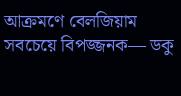আক্রমণে বেলজিয়াম সবচেয়ে বিপজ্জনক— ডকু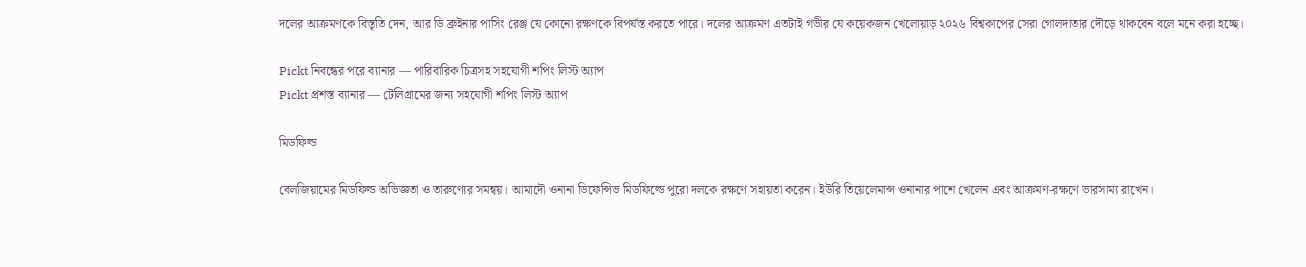দলের আক্রমণকে বিস্তৃতি দেন, আর ডি ব্রুইনার পাসিং রেঞ্জ যে কোনো রক্ষণকে বিপর্যস্ত করতে পারে। দলের আক্রমণ এতটাই গভীর যে কয়েকজন খেলোয়াড় ২০২৬ বিশ্বকাপের সেরা গোলদাতার দৌড়ে থাকবেন বলে মনে করা হচ্ছে।

Pickt নিবন্ধের পরে ব্যানার — পারিবারিক চিত্রসহ সহযোগী শপিং লিস্ট অ্যাপ
Pickt প্রশস্ত ব্যানার — টেলিগ্রামের জন্য সহযোগী শপিং লিস্ট অ্যাপ

মিডফিল্ড

বেলজিয়ামের মিডফিল্ড অভিজ্ঞতা ও তারুণ্যের সমন্বয়। আমাদৌ ওনানা ডিফেন্সিভ মিডফিল্ডে পুরো দলকে রক্ষণে সহায়তা করেন। ইউরি তিয়েলেমান্স ওনানার পাশে খেলেন এবং আক্রমণ-রক্ষণে ভারসাম্য রাখেন।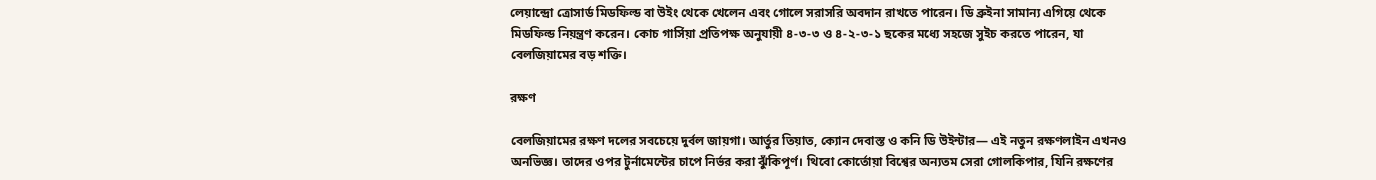লেয়ান্দ্রো ত্রোসার্ড মিডফিল্ড বা উইং থেকে খেলেন এবং গোলে সরাসরি অবদান রাখতে পারেন। ডি ব্রুইনা সামান্য এগিয়ে থেকে মিডফিল্ড নিয়ন্ত্রণ করেন। কোচ গার্সিয়া প্রতিপক্ষ অনুযায়ী ৪-৩-৩ ও ৪-২-৩-১ ছকের মধ্যে সহজে সুইচ করতে পারেন, যা বেলজিয়ামের বড় শক্তি।

রক্ষণ

বেলজিয়ামের রক্ষণ দলের সবচেয়ে দুর্বল জায়গা। আর্তুর তিয়াত, ক্যোন দেবাস্ত ও কনি ডি উইন্টার— এই নতুন রক্ষণলাইন এখনও অনভিজ্ঞ। তাদের ওপর টুর্নামেন্টের চাপে নির্ভর করা ঝুঁকিপূর্ণ। থিবো কোর্তোয়া বিশ্বের অন্যতম সেরা গোলকিপার, যিনি রক্ষণের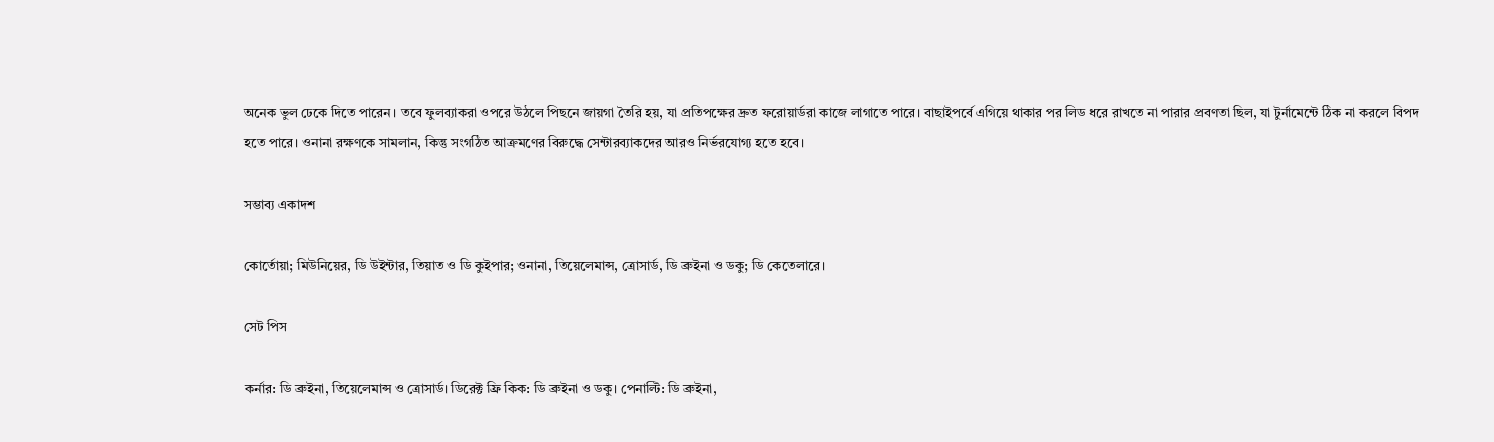অনেক ভুল ঢেকে দিতে পারেন। তবে ফুলব্যাকরা ওপরে উঠলে পিছনে জায়গা তৈরি হয়, যা প্রতিপক্ষের দ্রুত ফরোয়ার্ডরা কাজে লাগাতে পারে। বাছাইপর্বে এগিয়ে থাকার পর লিড ধরে রাখতে না পারার প্রবণতা ছিল, যা টুর্নামেন্টে ঠিক না করলে বিপদ হতে পারে। ওনানা রক্ষণকে সামলান, কিন্তু সংগঠিত আক্রমণের বিরুদ্ধে সেন্টারব্যাকদের আরও নির্ভরযোগ্য হতে হবে।

সম্ভাব্য একাদশ

কোর্তোয়া; মিউনিয়ের, ডি উইন্টার, তিয়াত ও ডি কুইপার; ওনানা, তিয়েলেমান্স, ত্রোসার্ড, ডি ব্রুইনা ও ডকু; ডি কেতেলারে।

সেট পিস

কর্নার: ডি ব্রুইনা, তিয়েলেমান্স ও ত্রোসার্ড। ডিরেক্ট ফ্রি কিক: ডি ব্রুইনা ও ডকু। পেনাল্টি: ডি ব্রুইনা,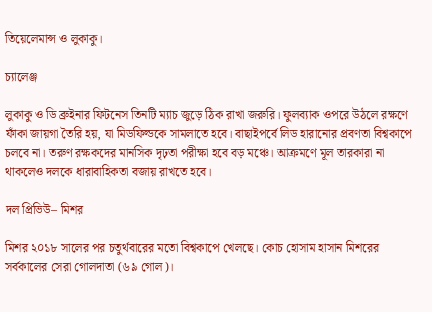তিয়েলেমান্স ও লুকাকু।

চ্যালেঞ্জ

লুকাকু ও ডি ব্রুইনার ফিটনেস তিনটি ম্যাচ জুড়ে ঠিক রাখা জরুরি। ফুলব্যাক ওপরে উঠলে রক্ষণে ফাঁকা জায়গা তৈরি হয়, যা মিডফিল্ডকে সামলাতে হবে। বাছাইপর্বে লিড হারানোর প্রবণতা বিশ্বকাপে চলবে না। তরুণ রক্ষকদের মানসিক দৃঢ়তা পরীক্ষা হবে বড় মঞ্চে। আক্রমণে মূল তারকারা না থাকলেও দলকে ধারাবাহিকতা বজায় রাখতে হবে।

দল প্রিভিউ– মিশর

মিশর ২০১৮ সালের পর চতুর্থবারের মতো বিশ্বকাপে খেলছে। কোচ হোসাম হাসান মিশরের সর্বকালের সেরা গোলদাতা (৬৯ গোল)।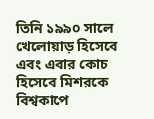তিনি ১৯৯০ সালে খেলোয়াড় হিসেবে এবং এবার কোচ হিসেবে মিশরকে বিশ্বকাপে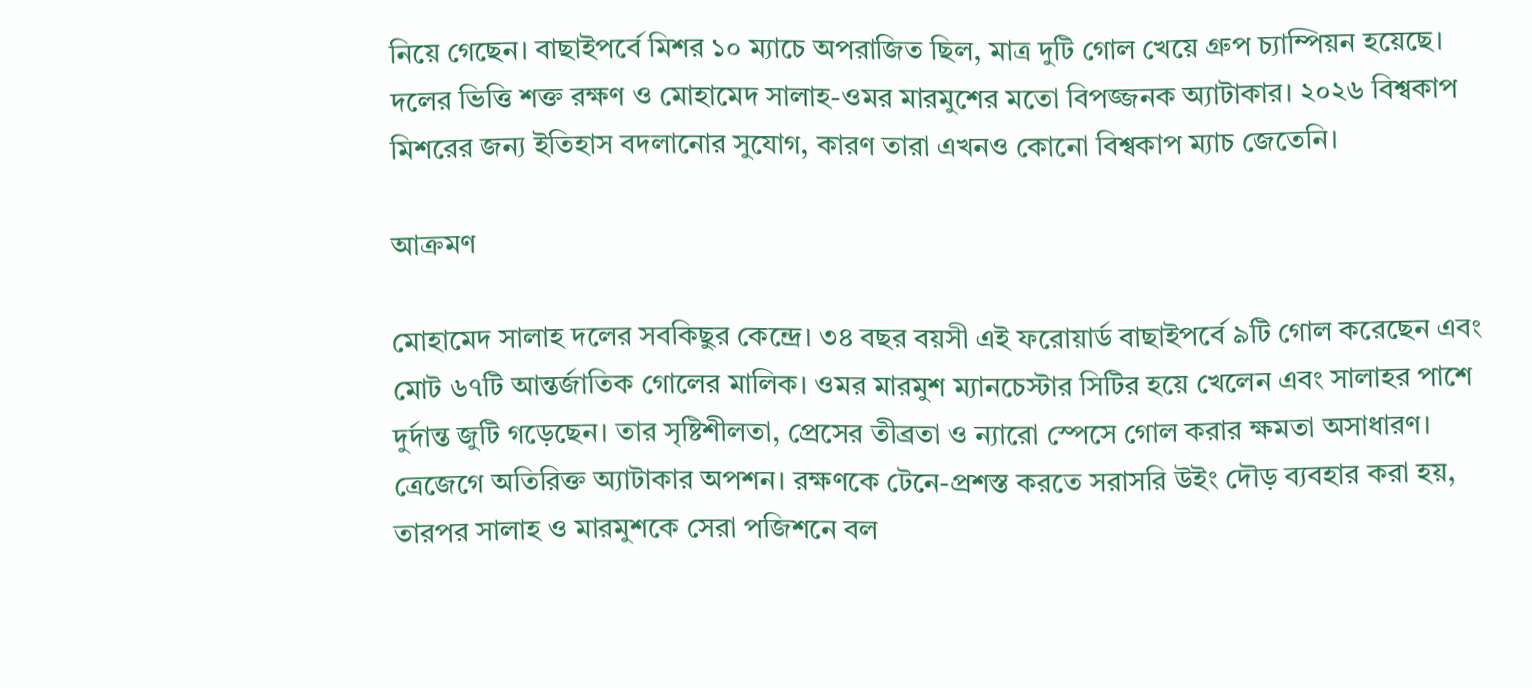নিয়ে গেছেন। বাছাইপর্বে মিশর ১০ ম্যাচে অপরাজিত ছিল, মাত্র দুটি গোল খেয়ে গ্রুপ চ্যাম্পিয়ন হয়েছে। দলের ভিত্তি শক্ত রক্ষণ ও মোহামেদ সালাহ-ওমর মারমুশের মতো বিপজ্জনক অ্যাটাকার। ২০২৬ বিশ্বকাপ মিশরের জন্য ইতিহাস বদলানোর সুযোগ, কারণ তারা এখনও কোনো বিশ্বকাপ ম্যাচ জেতেনি।

আক্রমণ

মোহামেদ সালাহ দলের সবকিছুর কেন্দ্রে। ৩৪ বছর বয়সী এই ফরোয়ার্ড বাছাইপর্বে ৯টি গোল করেছেন এবং মোট ৬৭টি আন্তর্জাতিক গোলের মালিক। ওমর মারমুশ ম্যানচেস্টার সিটির হয়ে খেলেন এবং সালাহর পাশে দুর্দান্ত জুটি গড়েছেন। তার সৃষ্টিশীলতা, প্রেসের তীব্রতা ও ন্যারো স্পেসে গোল করার ক্ষমতা অসাধারণ। ত্রেজেগে অতিরিক্ত অ্যাটাকার অপশন। রক্ষণকে টেনে-প্রশস্ত করতে সরাসরি উইং দৌড় ব্যবহার করা হয়, তারপর সালাহ ও মারমুশকে সেরা পজিশনে বল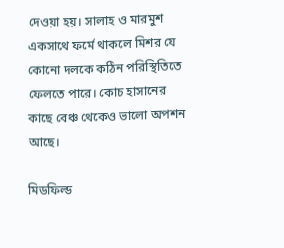দেওয়া হয়। সালাহ ও মারমুশ একসাথে ফর্মে থাকলে মিশর যে কোনো দলকে কঠিন পরিস্থিতিতে ফেলতে পারে। কোচ হাসানের কাছে বেঞ্চ থেকেও ভালো অপশন আছে।

মিডফিল্ড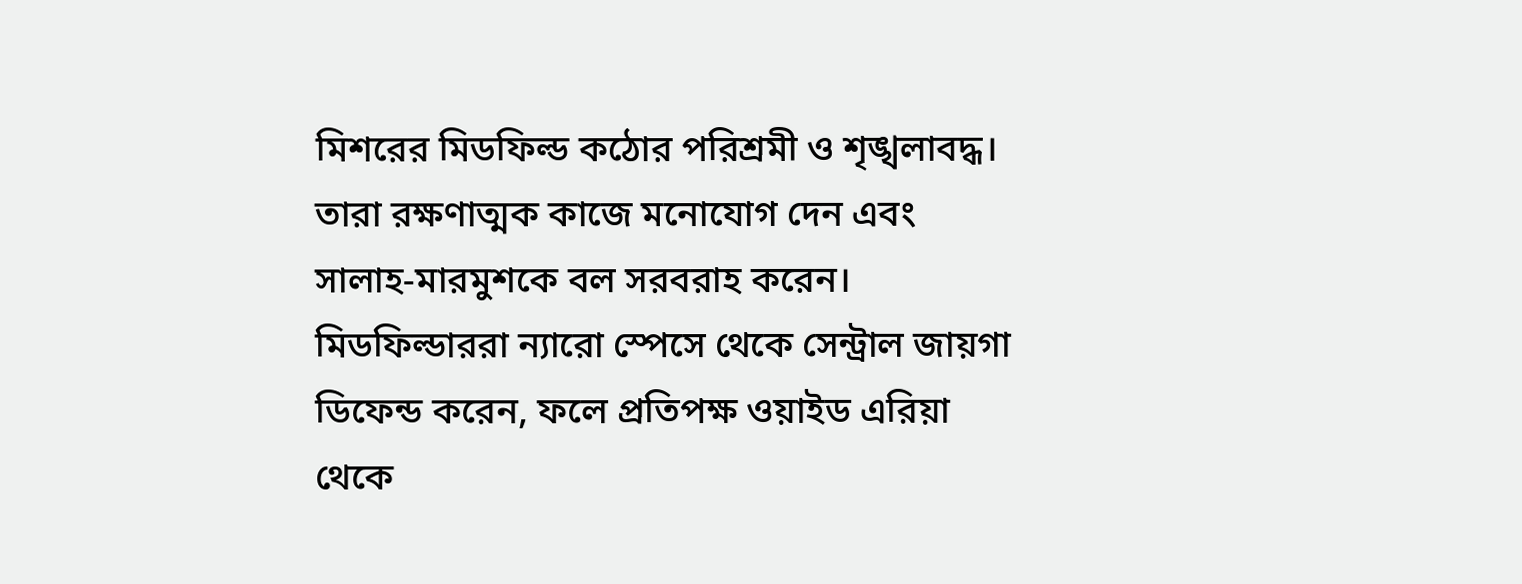মিশরের মিডফিল্ড কঠোর পরিশ্রমী ও শৃঙ্খলাবদ্ধ। তারা রক্ষণাত্মক কাজে মনোযোগ দেন এবং সালাহ-মারমুশকে বল সরবরাহ করেন। মিডফিল্ডাররা ন্যারো স্পেসে থেকে সেন্ট্রাল জায়গা ডিফেন্ড করেন, ফলে প্রতিপক্ষ ওয়াইড এরিয়া থেকে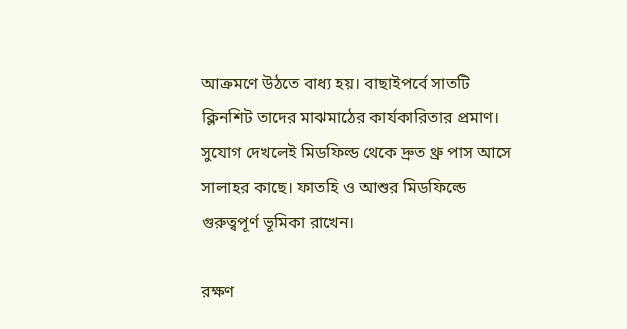আক্রমণে উঠতে বাধ্য হয়। বাছাইপর্বে সাতটি ক্লিনশিট তাদের মাঝমাঠের কার্যকারিতার প্রমাণ। সুযোগ দেখলেই মিডফিল্ড থেকে দ্রুত থ্রু পাস আসে সালাহর কাছে। ফাতহি ও আশুর মিডফিল্ডে গুরুত্বপূর্ণ ভূমিকা রাখেন।

রক্ষণ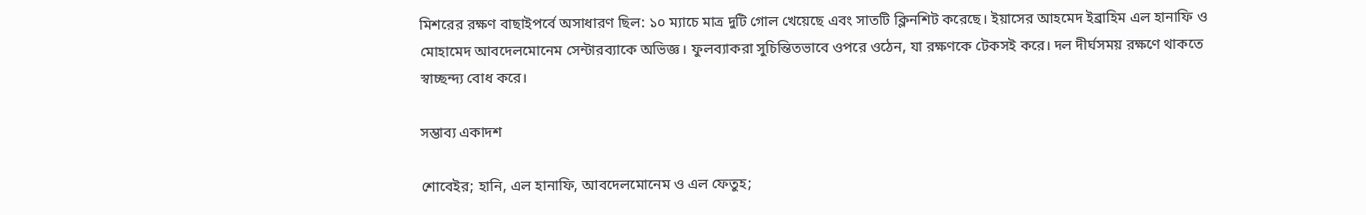মিশরের রক্ষণ বাছাইপর্বে অসাধারণ ছিল: ১০ ম্যাচে মাত্র দুটি গোল খেয়েছে এবং সাতটি ক্লিনশিট করেছে। ইয়াসের আহমেদ ইব্রাহিম এল হানাফি ও মোহামেদ আবদেলমোনেম সেন্টারব্যাকে অভিজ্ঞ। ফুলব্যাকরা সুচিন্তিতভাবে ওপরে ওঠেন, যা রক্ষণকে টেকসই করে। দল দীর্ঘসময় রক্ষণে থাকতে স্বাচ্ছন্দ্য বোধ করে।

সম্ভাব্য একাদশ

শোবেইর; হানি, এল হানাফি, আবদেলমোনেম ও এল ফেতুহ;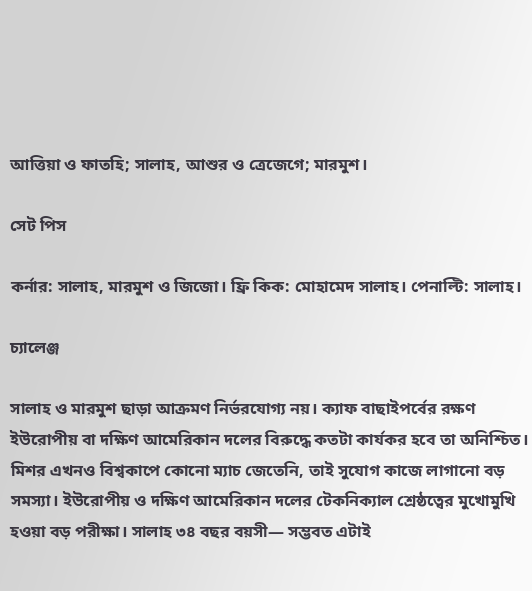আত্তিয়া ও ফাতহি; সালাহ, আশুর ও ত্রেজেগে; মারমুশ।

সেট পিস

কর্নার: সালাহ, মারমুশ ও জিজো। ফ্রি কিক: মোহামেদ সালাহ। পেনাল্টি: সালাহ।

চ্যালেঞ্জ

সালাহ ও মারমুশ ছাড়া আক্রমণ নির্ভরযোগ্য নয়। ক্যাফ বাছাইপর্বের রক্ষণ ইউরোপীয় বা দক্ষিণ আমেরিকান দলের বিরুদ্ধে কতটা কার্যকর হবে তা অনিশ্চিত। মিশর এখনও বিশ্বকাপে কোনো ম্যাচ জেতেনি, তাই সুযোগ কাজে লাগানো বড় সমস্যা। ইউরোপীয় ও দক্ষিণ আমেরিকান দলের টেকনিক্যাল শ্রেষ্ঠত্বের মুখোমুখি হওয়া বড় পরীক্ষা। সালাহ ৩৪ বছর বয়সী— সম্ভবত এটাই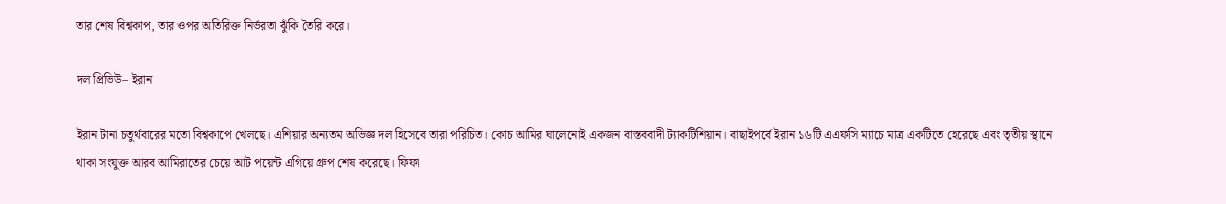তার শেষ বিশ্বকাপ, তার ওপর অতিরিক্ত নির্ভরতা ঝুঁকি তৈরি করে।

দল প্রিভিউ– ইরান

ইরান টানা চতুর্থবারের মতো বিশ্বকাপে খেলছে। এশিয়ার অন্যতম অভিজ্ঞ দল হিসেবে তারা পরিচিত। কোচ আমির ঘালেনোই একজন বাস্তববাদী ট্যাকটিশিয়ান। বাছাইপর্বে ইরান ১৬টি এএফসি ম্যাচে মাত্র একটিতে হেরেছে এবং তৃতীয় স্থানে থাকা সংযুক্ত আরব আমিরাতের চেয়ে আট পয়েন্ট এগিয়ে গ্রুপ শেষ করেছে। ফিফা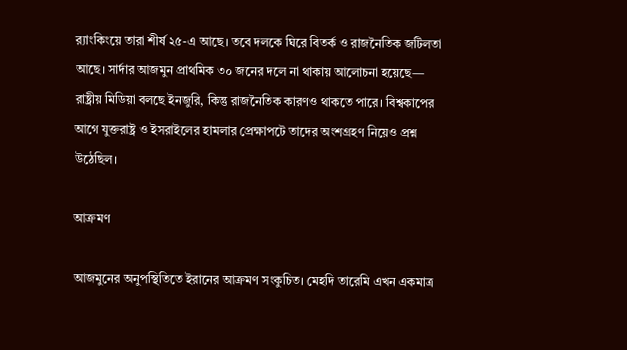র‍্যাংকিংয়ে তারা শীর্ষ ২৫-এ আছে। তবে দলকে ঘিরে বিতর্ক ও রাজনৈতিক জটিলতা আছে। সার্দার আজমুন প্রাথমিক ৩০ জনের দলে না থাকায় আলোচনা হয়েছে— রাষ্ট্রীয় মিডিয়া বলছে ইনজুরি, কিন্তু রাজনৈতিক কারণও থাকতে পারে। বিশ্বকাপের আগে যুক্তরাষ্ট্র ও ইসরাইলের হামলার প্রেক্ষাপটে তাদের অংশগ্রহণ নিয়েও প্রশ্ন উঠেছিল।

আক্রমণ

আজমুনের অনুপস্থিতিতে ইরানের আক্রমণ সংকুচিত। মেহদি তারেমি এখন একমাত্র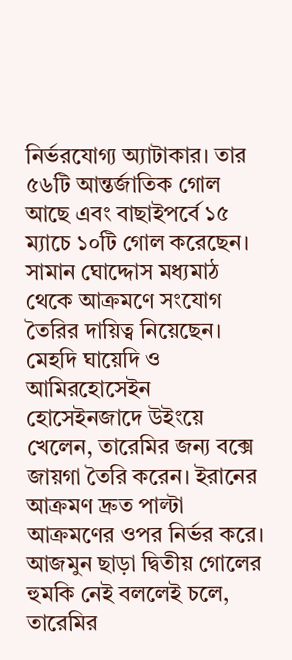নির্ভরযোগ্য অ্যাটাকার। তার ৫৬টি আন্তর্জাতিক গোল আছে এবং বাছাইপর্বে ১৫ ম্যাচে ১০টি গোল করেছেন। সামান ঘোদ্দোস মধ্যমাঠ থেকে আক্রমণে সংযোগ তৈরির দায়িত্ব নিয়েছেন। মেহদি ঘায়েদি ও আমিরহোসেইন হোসেইনজাদে উইংয়ে খেলেন, তারেমির জন্য বক্সে জায়গা তৈরি করেন। ইরানের আক্রমণ দ্রুত পাল্টা আক্রমণের ওপর নির্ভর করে। আজমুন ছাড়া দ্বিতীয় গোলের হুমকি নেই বললেই চলে, তারেমির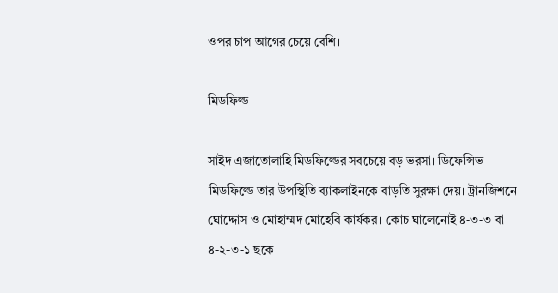ওপর চাপ আগের চেয়ে বেশি।

মিডফিল্ড

সাইদ এজাতোলাহি মিডফিল্ডের সবচেয়ে বড় ভরসা। ডিফেন্সিভ মিডফিল্ডে তার উপস্থিতি ব্যাকলাইনকে বাড়তি সুরক্ষা দেয়। ট্রানজিশনে ঘোদ্দোস ও মোহাম্মদ মোহেবি কার্যকর। কোচ ঘালেনোই ৪-৩-৩ বা ৪-২-৩-১ ছকে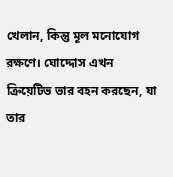খেলান, কিন্তু মূল মনোযোগ রক্ষণে। ঘোদ্দোস এখন ক্রিয়েটিভ ভার বহন করছেন, যা তার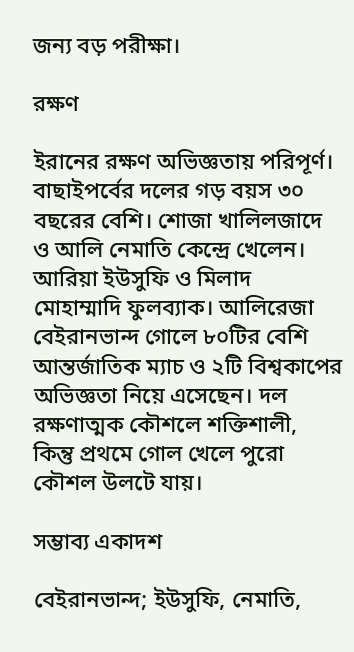জন্য বড় পরীক্ষা।

রক্ষণ

ইরানের রক্ষণ অভিজ্ঞতায় পরিপূর্ণ। বাছাইপর্বের দলের গড় বয়স ৩০ বছরের বেশি। শোজা খালিলজাদে ও আলি নেমাতি কেন্দ্রে খেলেন। আরিয়া ইউসুফি ও মিলাদ মোহাম্মাদি ফুলব্যাক। আলিরেজা বেইরানভান্দ গোলে ৮০টির বেশি আন্তর্জাতিক ম্যাচ ও ২টি বিশ্বকাপের অভিজ্ঞতা নিয়ে এসেছেন। দল রক্ষণাত্মক কৌশলে শক্তিশালী, কিন্তু প্রথমে গোল খেলে পুরো কৌশল উলটে যায়।

সম্ভাব্য একাদশ

বেইরানভান্দ; ইউসুফি, নেমাতি,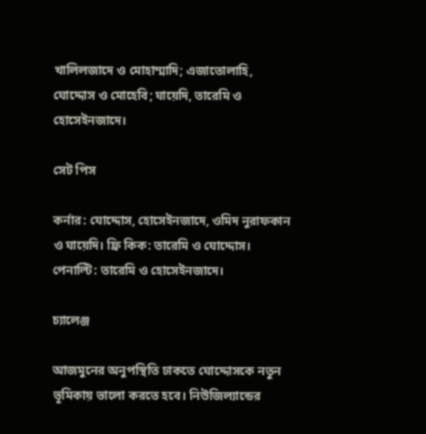খালিলজাদে ও মোহাম্মাদি; এজাতোলাহি, ঘোদ্দোস ও মোহেবি; ঘায়েদি, তারেমি ও হোসেইনজাদে।

সেট পিস

কর্নার: ঘোদ্দোস, হোসেইনজাদে, ওমিদ নুরাফকান ও ঘায়েদি। ফ্রি কিক: তারেমি ও ঘোদ্দোস। পেনাল্টি: তারেমি ও হোসেইনজাদে।

চ্যালেঞ্জ

আজমুনের অনুপস্থিতি ঢাকতে ঘোদ্দোসকে নতুন ভূমিকায় ভালো করতে হবে। নিউজিল্যান্ডের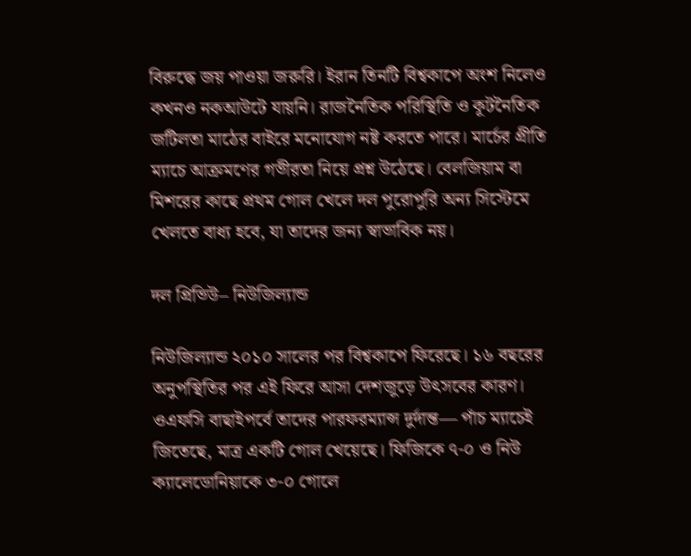বিরুদ্ধে জয় পাওয়া জরুরি। ইরান তিনটি বিশ্বকাপে অংশ নিলেও কখনও নকআউটে যায়নি। রাজনৈতিক পরিস্থিতি ও কূটনৈতিক জটিলতা মাঠের বাইরে মনোযোগ নষ্ট করতে পারে। মার্চের প্রীতি ম্যাচে আক্রমণের গভীরতা নিয়ে প্রশ্ন উঠেছে। বেলজিয়াম বা মিশরের কাছে প্রথম গোল খেলে দল পুরোপুরি অন্য সিস্টেমে খেলতে বাধ্য হবে, যা তাদের জন্য স্বাভাবিক নয়।

দল প্রিভিউ– নিউজিল্যান্ড

নিউজিল্যান্ড ২০১০ সালের পর বিশ্বকাপে ফিরেছে। ১৬ বছরের অনুপস্থিতির পর এই ফিরে আসা দেশজুড়ে উৎসবের কারণ। ওএফসি বাছাইপর্বে তাদের পারফরম্যান্স দুর্দান্ত— পাঁচ ম্যাচেই জিতেছে, মাত্র একটি গোল খেয়েছে। ফিজিকে ৭-০ ও নিউ ক্যালেডোনিয়াকে ৩-০ গোলে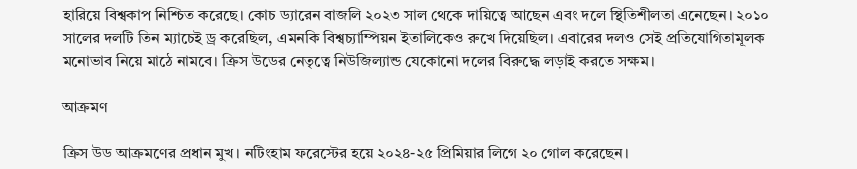হারিয়ে বিশ্বকাপ নিশ্চিত করেছে। কোচ ড্যারেন বাজলি ২০২৩ সাল থেকে দায়িত্বে আছেন এবং দলে স্থিতিশীলতা এনেছেন। ২০১০ সালের দলটি তিন ম্যাচেই ড্র করেছিল, এমনকি বিশ্বচ্যাম্পিয়ন ইতালিকেও রুখে দিয়েছিল। এবারের দলও সেই প্রতিযোগিতামূলক মনোভাব নিয়ে মাঠে নামবে। ক্রিস উডের নেতৃত্বে নিউজিল্যান্ড যেকোনো দলের বিরুদ্ধে লড়াই করতে সক্ষম।

আক্রমণ

ক্রিস উড আক্রমণের প্রধান মুখ। নটিংহাম ফরেস্টের হয়ে ২০২৪-২৫ প্রিমিয়ার লিগে ২০ গোল করেছেন।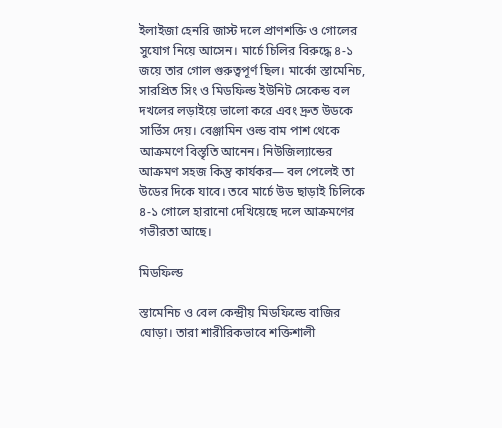ইলাইজা হেনরি জাস্ট দলে প্রাণশক্তি ও গোলের সুযোগ নিয়ে আসেন। মার্চে চিলির বিরুদ্ধে ৪-১ জয়ে তার গোল গুরুত্বপূর্ণ ছিল। মার্কো স্তামেনিচ, সারপ্রিত সিং ও মিডফিল্ড ইউনিট সেকেন্ড বল দখলের লড়াইয়ে ভালো করে এবং দ্রুত উডকে সার্ভিস দেয়। বেঞ্জামিন ওল্ড বাম পাশ থেকে আক্রমণে বিস্তৃতি আনেন। নিউজিল্যান্ডের আক্রমণ সহজ কিন্তু কার্যকর— বল পেলেই তা উডের দিকে যাবে। তবে মার্চে উড ছাড়াই চিলিকে ৪-১ গোলে হারানো দেখিয়েছে দলে আক্রমণের গভীরতা আছে।

মিডফিল্ড

স্তামেনিচ ও বেল কেন্দ্রীয় মিডফিল্ডে বাজির ঘোড়া। তারা শারীরিকভাবে শক্তিশালী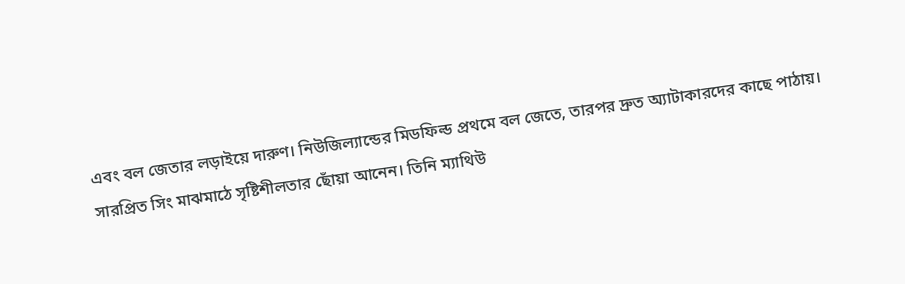এবং বল জেতার লড়াইয়ে দারুণ। নিউজিল্যান্ডের মিডফিল্ড প্রথমে বল জেতে, তারপর দ্রুত অ্যাটাকারদের কাছে পাঠায়। সারপ্রিত সিং মাঝমাঠে সৃষ্টিশীলতার ছোঁয়া আনেন। তিনি ম্যাথিউ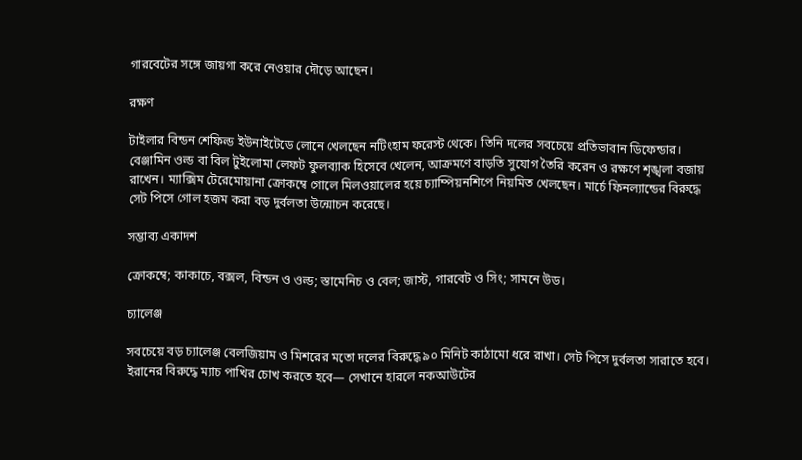গারবেটের সঙ্গে জায়গা করে নেওয়ার দৌড়ে আছেন।

রক্ষণ

টাইলার বিন্ডন শেফিল্ড ইউনাইটেডে লোনে খেলছেন নটিংহাম ফরেস্ট থেকে। তিনি দলের সবচেয়ে প্রতিভাবান ডিফেন্ডার। বেঞ্জামিন ওল্ড বা বিল টুইলোমা লেফট ফুলব্যাক হিসেবে খেলেন, আক্রমণে বাড়তি সুযোগ তৈরি করেন ও রক্ষণে শৃঙ্খলা বজায় রাখেন। ম্যাক্সিম টেরেমোয়ানা ক্রোকম্বে গোলে মিলওয়ালের হয়ে চ্যাম্পিয়নশিপে নিয়মিত খেলছেন। মার্চে ফিনল্যান্ডের বিরুদ্ধে সেট পিসে গোল হজম করা বড় দুর্বলতা উন্মোচন করেছে।

সম্ভাব্য একাদশ

ক্রোকম্বে; কাকাচে, বক্সল, বিন্ডন ও ওল্ড; স্তামেনিচ ও বেল; জাস্ট, গারবেট ও সিং; সামনে উড।

চ্যালেঞ্জ

সবচেয়ে বড় চ্যালেঞ্জ বেলজিয়াম ও মিশরের মতো দলের বিরুদ্ধে ৯০ মিনিট কাঠামো ধরে রাখা। সেট পিসে দুর্বলতা সারাতে হবে। ইরানের বিরুদ্ধে ম্যাচ পাখির চোখ করতে হবে— সেখানে হারলে নকআউটের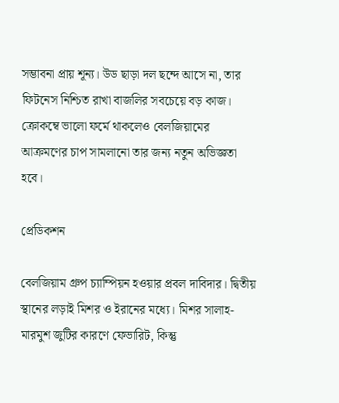সম্ভাবনা প্রায় শূন্য। উড ছাড়া দল ছন্দে আসে না, তার ফিটনেস নিশ্চিত রাখা বাজলির সবচেয়ে বড় কাজ। ক্রোকম্বে ভালো ফর্মে থাকলেও বেলজিয়ামের আক্রমণের চাপ সামলানো তার জন্য নতুন অভিজ্ঞতা হবে।

প্রেডিকশন

বেলজিয়াম গ্রুপ চ্যাম্পিয়ন হওয়ার প্রবল দাবিদার। দ্বিতীয় স্থানের লড়াই মিশর ও ইরানের মধ্যে। মিশর সালাহ-মারমুশ জুটির কারণে ফেভারিট, কিন্তু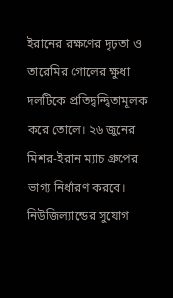ইরানের রক্ষণের দৃঢ়তা ও তারেমির গোলের ক্ষুধা দলটিকে প্রতিদ্বন্দ্বিতামূলক করে তোলে। ২৬ জুনের মিশর-ইরান ম্যাচ গ্রুপের ভাগ্য নির্ধারণ করবে। নিউজিল্যান্ডের সুযোগ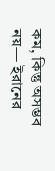কম, কিন্তু অসম্ভব নয়— ইরানের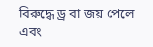বিরুদ্ধে ড্র বা জয় পেলে এবং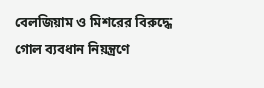বেলজিয়াম ও মিশরের বিরুদ্ধে গোল ব্যবধান নিয়ন্ত্রণে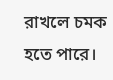রাখলে চমক হতে পারে।